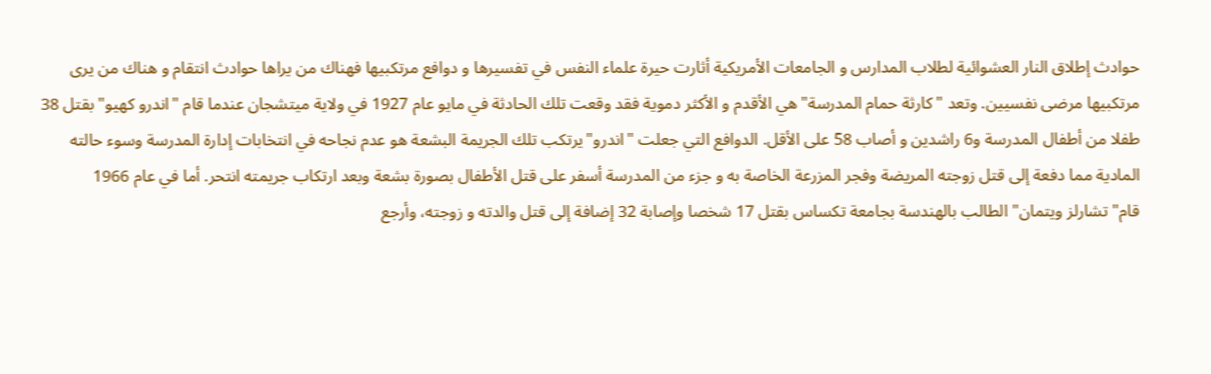حوادث إطلاق النار العشوائية لطلاب المدارس و الجامعات الأمريكية أثارت حيرة علماء النفس في تفسيرها و دوافع مرتكبيها فهناك من يراها حوادث انتقام و هناك من يرى مرتكبيها مرضى نفسيين. وتعد "كارثة حمام المدرسة" هي الأقدم و الأكثر دموية فقد وقعت تلك الحادثة في مايو عام 1927 في ولاية ميتشجان عندما قام "اندرو كهيو" بقتل 38 طفلا من أطفال المدرسة و6 راشدين و أصاب 58 على الأقل. الدوافع التي جعلت "اندرو"يرتكب تلك الجريمة البشعة هو عدم نجاحه في انتخابات إدارة المدرسة وسوء حالته المادية مما دفعة إلى قتل زوجته المريضة وفجر المزرعة الخاصة به و جزء من المدرسة أسفر على قتل الأطفال بصورة بشعة وبعد ارتكاب جريمته انتحر. أما في عام 1966 قام"تشارلز ويتمان" الطالب بالهندسة بجامعة تكساس بقتل 17 شخصا وإصابة 32 إضافة إلى قتل والدته و زوجته، وأرجع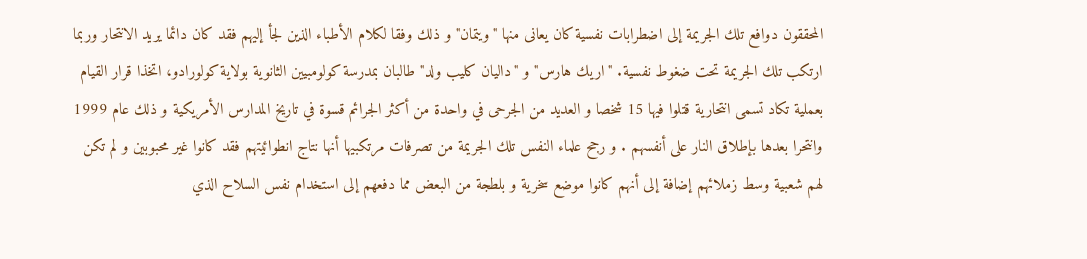المحققون دوافع تلك الجريمة إلى اضطرابات نفسية كان يعانى منها "ويتمان" و ذلك وفقا لكلام الأطباء الذين لجأ إليهم فقد كان دائما يريد الانتحار وربما ارتكب تلك الجريمة تحت ضغوط نفسية. "اريك هارس" و "داليان كليب ولد" طالبان بمدرسة كولومبيين الثانوية بولاية كولورادو، اتخذا قرار القيام بعملية تكاد تسمى انتحارية قتلوا فيها 15 شخصا و العديد من الجرحى في واحدة من أكثر الجرائم قسوة في تاريخ المدارس الأمريكية و ذلك عام 1999 وانتحرا بعدها بإطلاق النار على أنفسهم . و رجح علماء النفس تلك الجريمة من تصرفات مرتكبيها أنها نتاج انطوائيتهم فقد كانوا غير محبوبين و لم تكن لهم شعبية وسط زملائهم إضافة إلى أنهم كانوا موضع سخرية و بلطجة من البعض مما دفعهم إلى استخدام نفس السلاح الذي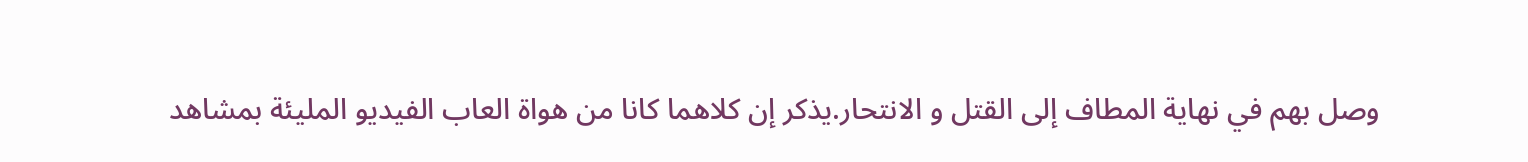وصل بهم في نهاية المطاف إلى القتل و الانتحار.يذكر إن كلاهما كانا من هواة العاب الفيديو المليئة بمشاهد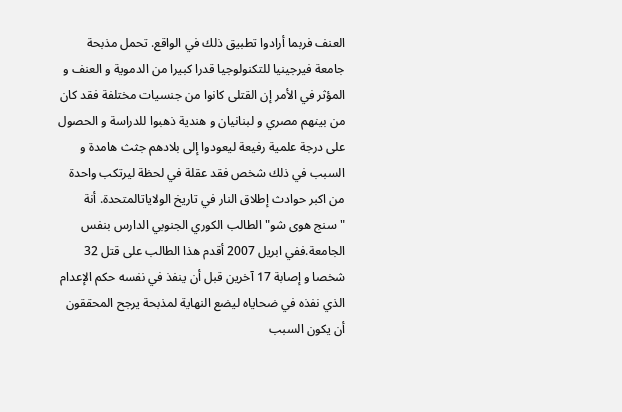العنف فربما أرادوا تطبيق ذلك في الواقع. تحمل مذبحة جامعة فيرجينيا للتكنولوجيا قدرا كبيرا من الدموية و العنف و المؤثر في الأمر إن القتلى كانوا من جنسيات مختلفة فقد كان من بينهم مصري و لبنانيان و هندية ذهبوا للدراسة و الحصول على درجة علمية رفيعة ليعودوا إلى بلادهم جثث هامدة و السبب في ذلك شخص فقد عقلة في لحظة ليرتكب واحدة من اكبر حوادث إطلاق النار في تاريخ الولاياتالمتحدة. أنة "سنج هوى شو" الطالب الكوري الجنوبي الدارس بنفس الجامعة.ففي ابريل 2007 أقدم هذا الطالب على قتل 32 شخصا و إصابة 17 آخرين قبل أن ينفذ في نفسه حكم الإعدام الذي نفذه في ضحاياه ليضع النهاية لمذبحة يرجح المحققون أن يكون السبب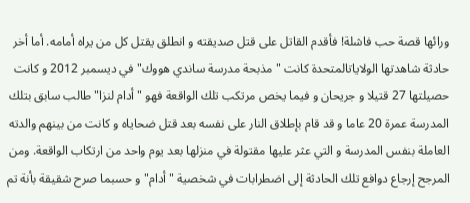ورائها قصة حب فاشلة! فأقدم القاتل على قتل صديقته و انطلق يقتل كل من يراه أمامه. أما أخر حادثة شاهدتها الولاياتالمتحدة كانت "مذبحة مدرسة ساندي هووك" في ديسمبر 2012 و كانت حصيلتها 27 قتيلا و جريحان و فيما يخص مرتكب تلك الواقعة فهو "أدام لنزا" طالب سابق بتلك المدرسة عمرة 20 عاما و قد قام بإطلاق النار على نفسه بعد قتل ضحاياه و كانت من بينهم والدته العاملة بنفس المدرسة و التي عثر عليها مقتولة في منزلها بعد يوم واحد من ارتكاب الواقعة. ومن المرجح إرجاع دوافع تلك الحادثة إلى اضطرابات في شخصية "أدام" و حسبما صرح شقيقة بأنة تم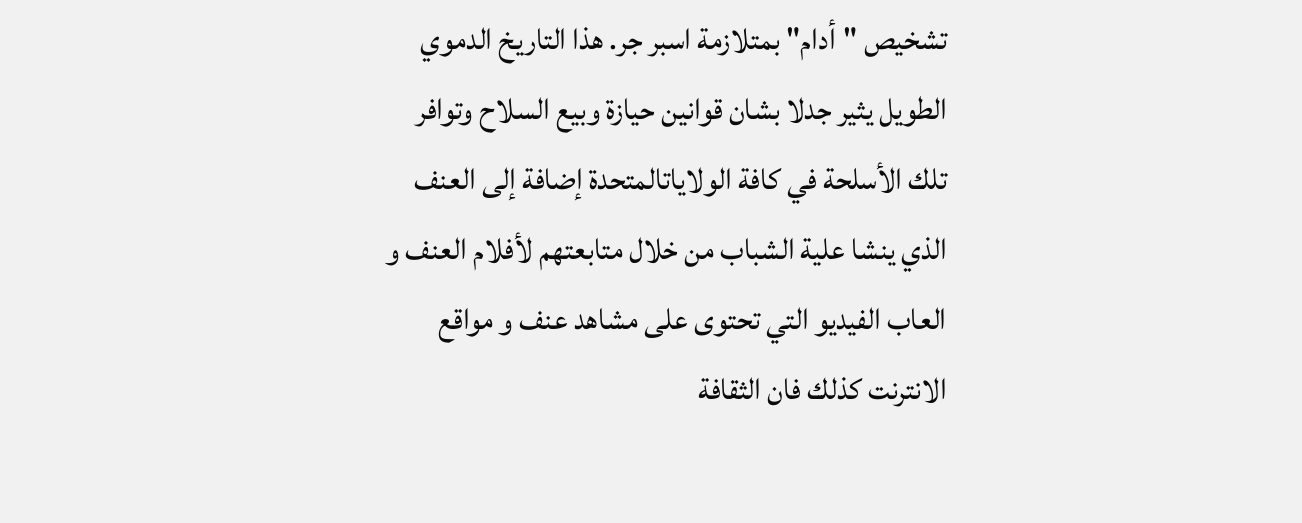تشخيص "أدام" بمتلازمة اسبر جر. هذا التاريخ الدموي الطويل يثير جدلا بشان قوانين حيازة وبيع السلاح وتوافر تلك الأسلحة في كافة الولاياتالمتحدة إضافة إلى العنف الذي ينشا علية الشباب من خلال متابعتهم لأفلام العنف و العاب الفيديو التي تحتوى على مشاهد عنف و مواقع الانترنت كذلك فان الثقافة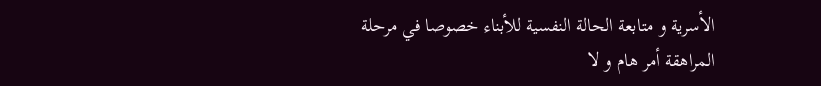الأسرية و متابعة الحالة النفسية للأبناء خصوصا في مرحلة المراهقة أمر هام و لا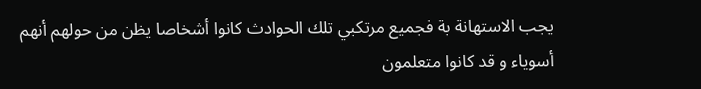يجب الاستهانة بة فجميع مرتكبي تلك الحوادث كانوا أشخاصا يظن من حولهم أنهم أسوياء و قد كانوا متعلمون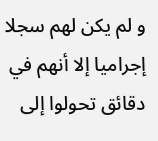و لم يكن لهم سجلا إجراميا إلا أنهم في دقائق تحولوا إلى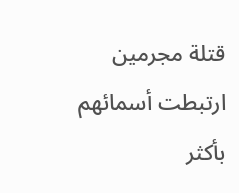قتلة مجرمين ارتبطت أسمائهم بأكثر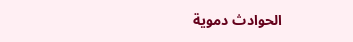الحوادث دموية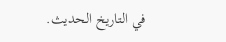في التاريخ الحديث.